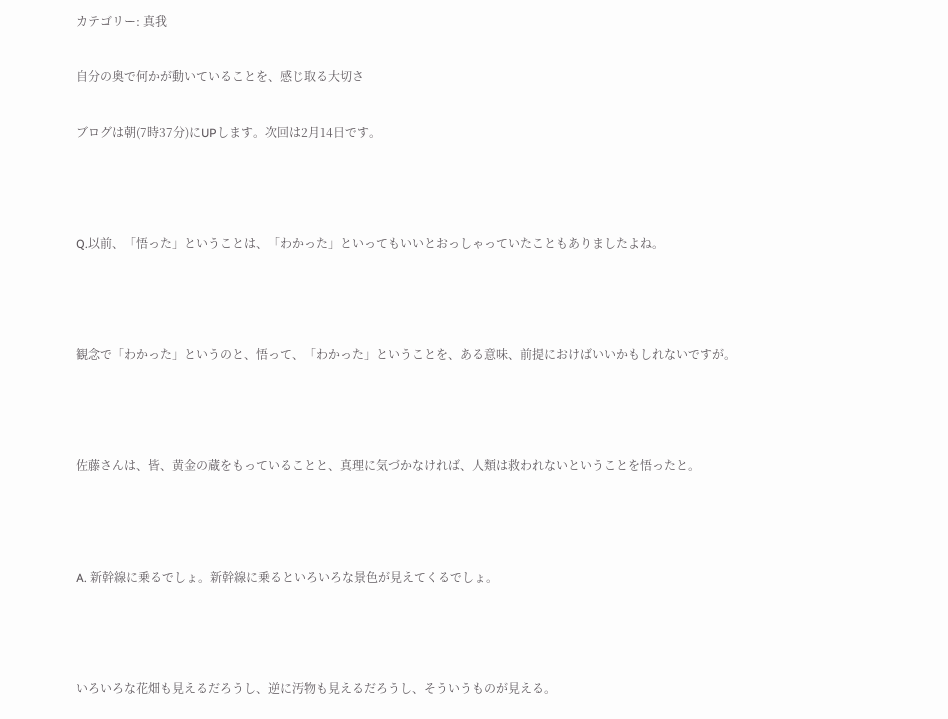カテゴリー: 真我

自分の奥で何かが動いていることを、感じ取る大切さ

ブログは朝(7時37分)にUPします。次回は2月14日です。



Q.以前、「悟った」ということは、「わかった」といってもいいとおっしゃっていたこともありましたよね。



観念で「わかった」というのと、悟って、「わかった」ということを、ある意味、前提におけばいいかもしれないですが。



佐藤さんは、皆、黄金の蔵をもっていることと、真理に気づかなければ、人類は救われないということを悟ったと。



A. 新幹線に乗るでしょ。新幹線に乗るといろいろな景色が見えてくるでしょ。



いろいろな花畑も見えるだろうし、逆に汚物も見えるだろうし、そういうものが見える。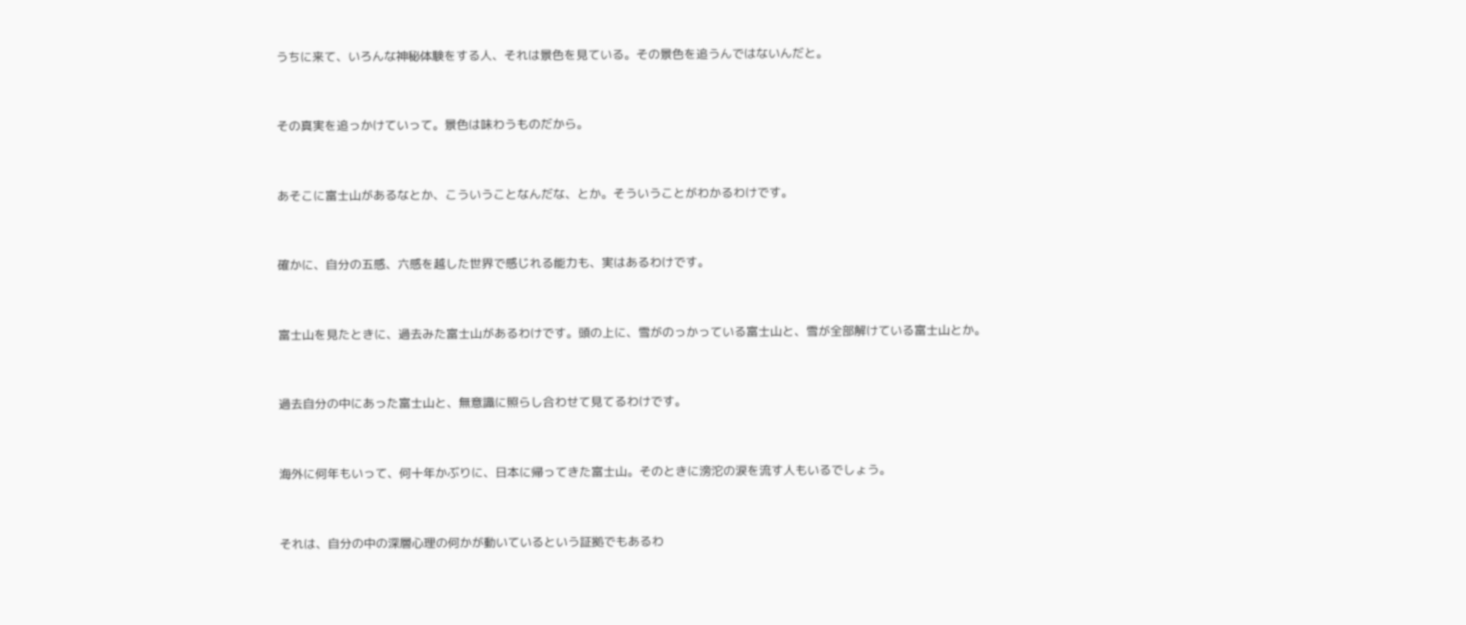うちに来て、いろんな神秘体験をする人、それは景色を見ている。その景色を追うんではないんだと。



その真実を追っかけていって。景色は味わうものだから。



あそこに富士山があるなとか、こういうことなんだな、とか。そういうことがわかるわけです。



確かに、自分の五感、六感を越した世界で感じれる能力も、実はあるわけです。



富士山を見たときに、過去みた富士山があるわけです。頭の上に、雪がのっかっている富士山と、雪が全部解けている富士山とか。



過去自分の中にあった富士山と、無意識に照らし合わせて見てるわけです。



海外に何年もいって、何十年かぶりに、日本に帰ってきた富士山。そのときに滂沱の涙を流す人もいるでしょう。



それは、自分の中の深層心理の何かが動いているという証拠でもあるわ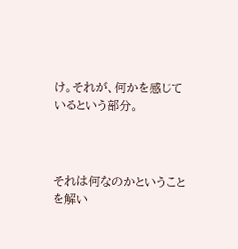け。それが、何かを感じているという部分。



それは何なのかということを解い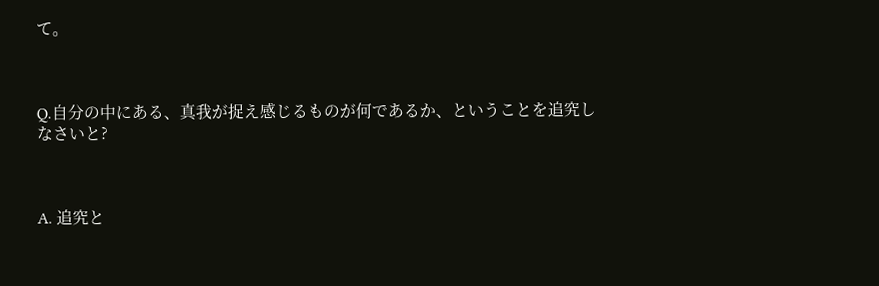て。



Q.自分の中にある、真我が捉え感じるものが何であるか、ということを追究しなさいと?



A. 追究と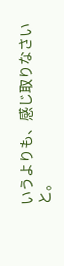いうよりも、感じ取りなさいと。